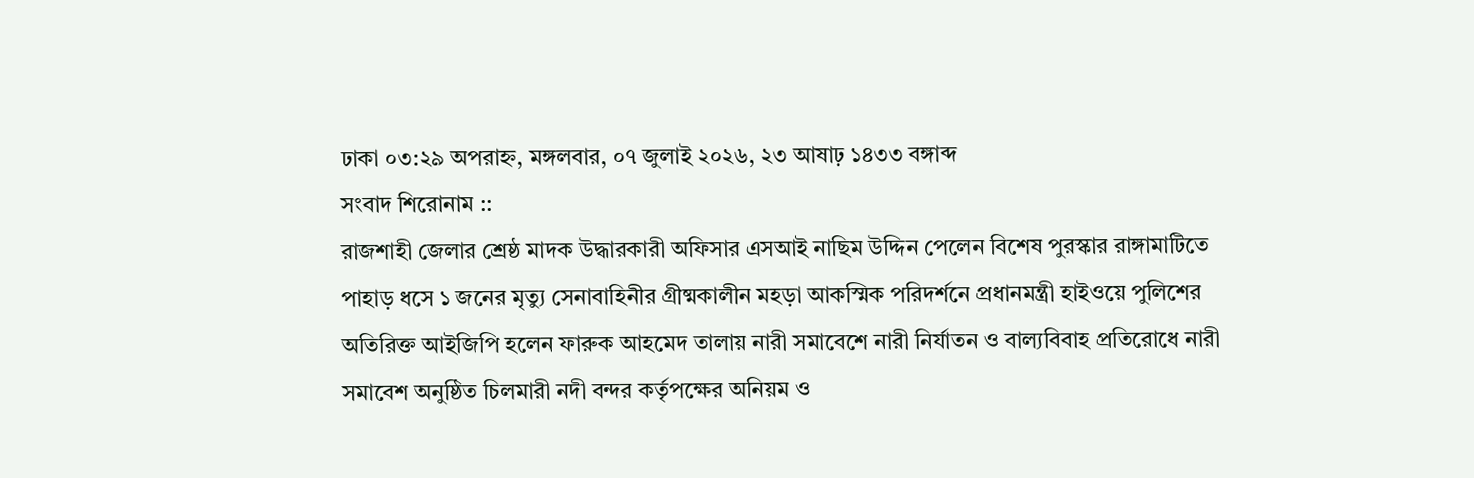ঢাকা ০৩:২৯ অপরাহ্ন, মঙ্গলবার, ০৭ জুলাই ২০২৬, ২৩ আষাঢ় ১৪৩৩ বঙ্গাব্দ
সংবাদ শিরোনাম ::
রাজশাহী জেলার শ্রেষ্ঠ মাদক উদ্ধারকারী অফিসার এসআই নাছিম উদ্দিন পেলেন বিশেষ পুরস্কার রাঙ্গামাটিতে পাহাড় ধসে ১ জনের মৃত্যু সেনাবাহিনীর গ্রীষ্মকালীন মহড়া আকস্মিক পরিদর্শনে প্রধানমন্ত্রী হাইওয়ে পুলিশের অতিরিক্ত আইজিপি হলেন ফারুক আহমেদ তালায় নারী সমাবেশে নারী নির্যাতন ও বাল্যবিবাহ প্রতিরোধে নারী সমাবেশ অনুষ্ঠিত চিলমারী নদী বন্দর কর্তৃপক্ষের অনিয়ম ও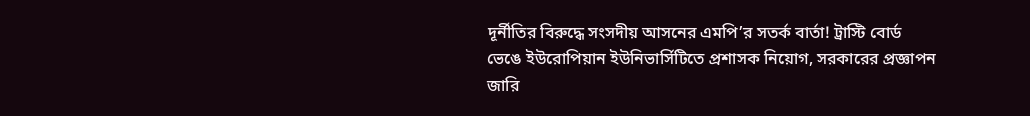দূর্নীতির বিরুদ্ধে সংসদীয় আসনের এমপি’র সতর্ক বার্তা! ট্রাস্টি বোর্ড ভেঙে ইউরোপিয়ান ইউনিভার্সিটিতে প্রশাসক নিয়োগ, সরকারের প্রজ্ঞাপন জারি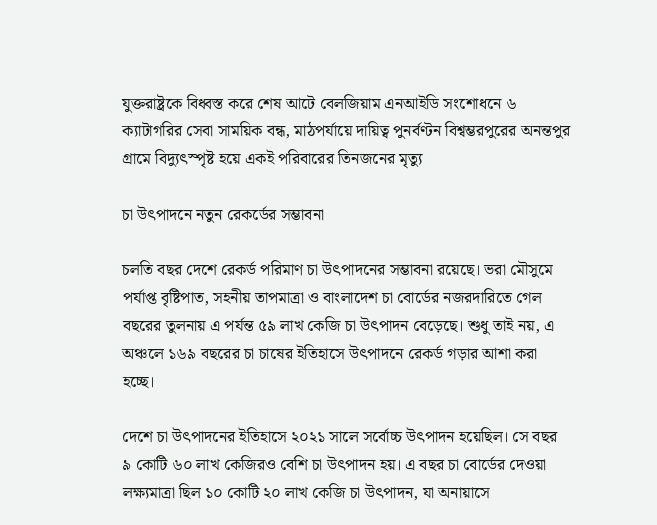যুক্তরাষ্ট্রকে বিধ্বস্ত করে শেষ আটে বেলজিয়াম এনআইডি সংশোধনে ৬ ক্যাটাগরির সেবা সাময়িক বন্ধ, মাঠপর্যায়ে দায়িত্ব পুনর্বণ্টন বিশ্বম্ভরপুরের অনন্তপুর গ্রামে বিদ্যুৎস্পৃষ্ট হয়ে একই পরিবারের তিনজনের মৃত্যু

চা উৎপাদনে নতুন রেকর্ডের সম্ভাবনা

চলতি বছর দেশে রেকর্ড পরিমাণ চা উৎপাদনের সম্ভাবনা রয়েছে। ভরা মৌসুমে পর্যাপ্ত বৃষ্টিপাত, সহনীয় তাপমাত্রা ও বাংলাদেশ চা বোর্ডের নজরদারিতে গেল বছরের তুলনায় এ পর্যন্ত ৫৯ লাখ কেজি চা উৎপাদন বেড়েছে। শুধু তাই নয়, এ অঞ্চলে ১৬৯ বছরের চা চাষের ইতিহাসে উৎপাদনে রেকর্ড গড়ার আশা করা হচ্ছে।

দেশে চা উৎপাদনের ইতিহাসে ২০২১ সালে সর্বোচ্চ উৎপাদন হয়েছিল। সে বছর ৯ কোটি ৬০ লাখ কেজিরও বেশি চা উৎপাদন হয়। এ বছর চা বোর্ডের দেওয়া লক্ষ্যমাত্রা ছিল ১০ কোটি ২০ লাখ কেজি চা উৎপাদন, যা অনায়াসে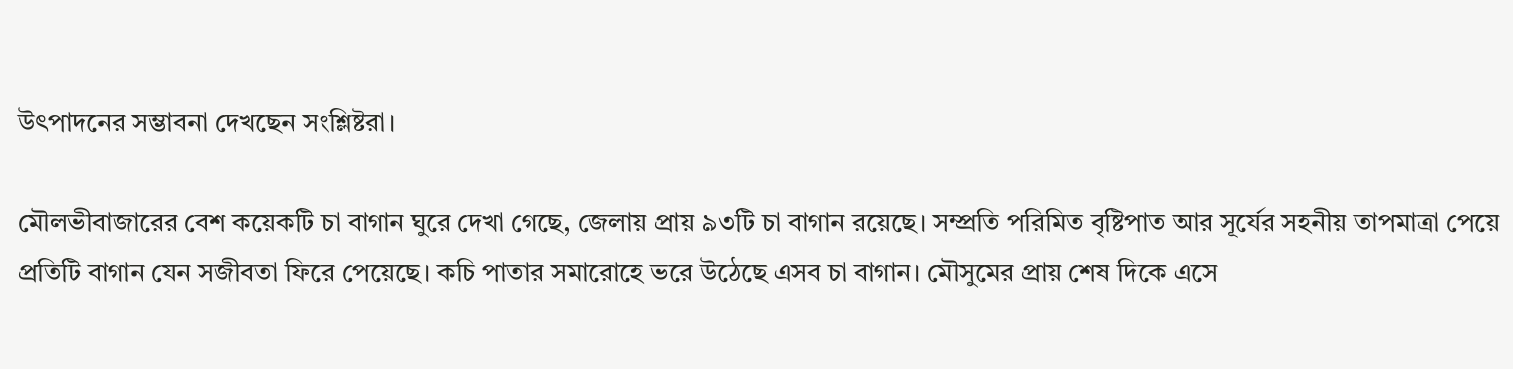উৎপাদনের সম্ভাবনা দেখছেন সংশ্লিষ্টরা।

মৌলভীবাজারের বেশ কয়েকটি চা বাগান ঘুরে দেখা গেছে, জেলায় প্রায় ৯৩টি চা বাগান রয়েছে। সম্প্রতি পরিমিত বৃষ্টিপাত আর সূর্যের সহনীয় তাপমাত্রা পেয়ে প্রতিটি বাগান যেন সজীবতা ফিরে পেয়েছে। কচি পাতার সমারোহে ভরে উঠেছে এসব চা বাগান। মৌসুমের প্রায় শেষ দিকে এসে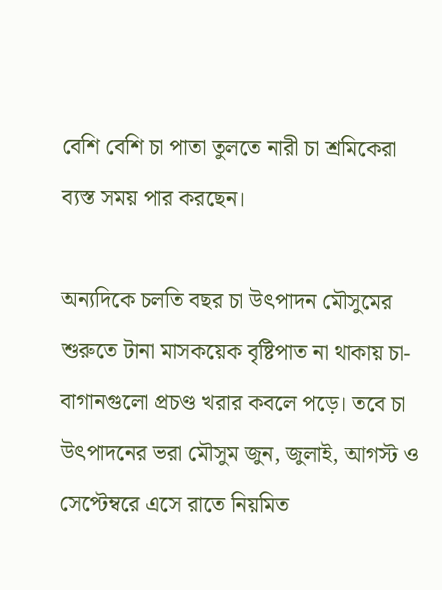বেশি বেশি চা পাতা তুলতে নারী চা শ্রমিকেরা ব্যস্ত সময় পার করছেন।

অন্যদিকে চলতি বছর চা উৎপাদন মৌসুমের শুরুতে টানা মাসকয়েক বৃষ্টিপাত না থাকায় চা-বাগানগুলো প্রচণ্ড খরার কবলে পড়ে। তবে চা উৎপাদনের ভরা মৌসুম জুন, জুলাই, আগস্ট ও সেপ্টেম্বরে এসে রাতে নিয়মিত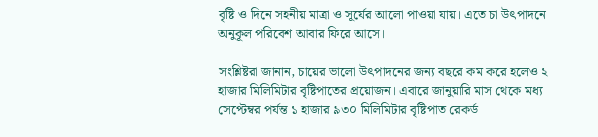বৃষ্টি ও দিনে সহনীয় মাত্রা ও সূর্যের আলো পাওয়া যায়। এতে চা উৎপাদনে অনুকূল পরিবেশ আবার ফিরে আসে।

সংশ্লিষ্টরা জানান, চায়ের ভালো উৎপাদনের জন্য বছরে কম করে হলেও ২ হাজার মিলিমিটার বৃষ্টিপাতের প্রয়োজন। এবারে জানুয়ারি মাস থেকে মধ্য সেপ্টেম্বর পর্যন্ত ১ হাজার ৯৩০ মিলিমিটার বৃষ্টিপাত রেকর্ড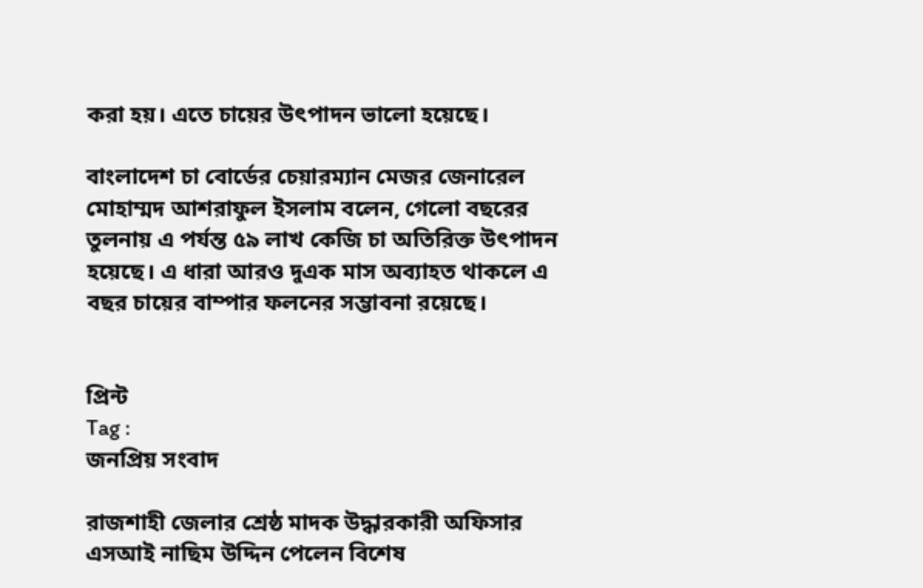করা হয়। এতে চায়ের উৎপাদন ভালো হয়েছে।

বাংলাদেশ চা বোর্ডের চেয়ারম্যান মেজর জেনারেল মোহাম্মদ আশরাফুল ইসলাম বলেন, গেলো বছরের তুলনায় এ পর্যন্ত ৫৯ লাখ কেজি চা অতিরিক্ত উৎপাদন হয়েছে। এ ধারা আরও দুএক মাস অব্যাহত থাকলে এ বছর চায়ের বাম্পার ফলনের সম্ভাবনা রয়েছে।


প্রিন্ট
Tag :
জনপ্রিয় সংবাদ

রাজশাহী জেলার শ্রেষ্ঠ মাদক উদ্ধারকারী অফিসার এসআই নাছিম উদ্দিন পেলেন বিশেষ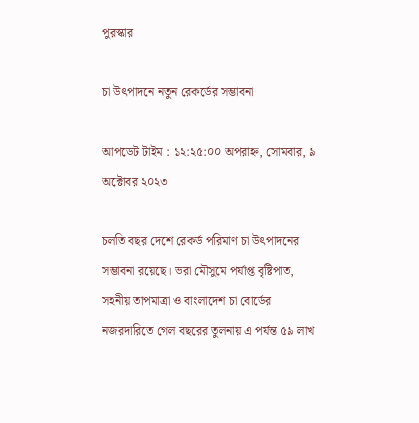পুরস্কার

চা উৎপাদনে নতুন রেকর্ডের সম্ভাবনা

আপডেট টাইম : ১২:২৫:০০ অপরাহ্ন, সোমবার, ৯ অক্টোবর ২০২৩

চলতি বছর দেশে রেকর্ড পরিমাণ চা উৎপাদনের সম্ভাবনা রয়েছে। ভরা মৌসুমে পর্যাপ্ত বৃষ্টিপাত, সহনীয় তাপমাত্রা ও বাংলাদেশ চা বোর্ডের নজরদারিতে গেল বছরের তুলনায় এ পর্যন্ত ৫৯ লাখ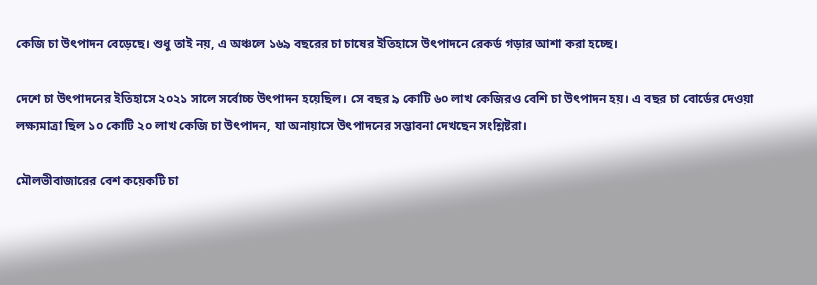কেজি চা উৎপাদন বেড়েছে। শুধু তাই নয়, এ অঞ্চলে ১৬৯ বছরের চা চাষের ইতিহাসে উৎপাদনে রেকর্ড গড়ার আশা করা হচ্ছে।

দেশে চা উৎপাদনের ইতিহাসে ২০২১ সালে সর্বোচ্চ উৎপাদন হয়েছিল। সে বছর ৯ কোটি ৬০ লাখ কেজিরও বেশি চা উৎপাদন হয়। এ বছর চা বোর্ডের দেওয়া লক্ষ্যমাত্রা ছিল ১০ কোটি ২০ লাখ কেজি চা উৎপাদন, যা অনায়াসে উৎপাদনের সম্ভাবনা দেখছেন সংশ্লিষ্টরা।

মৌলভীবাজারের বেশ কয়েকটি চা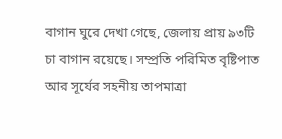বাগান ঘুরে দেখা গেছে, জেলায় প্রায় ৯৩টি চা বাগান রয়েছে। সম্প্রতি পরিমিত বৃষ্টিপাত আর সূর্যের সহনীয় তাপমাত্রা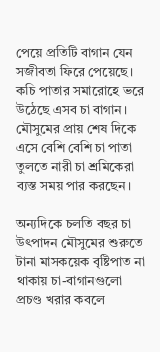পেয়ে প্রতিটি বাগান যেন সজীবতা ফিরে পেয়েছে। কচি পাতার সমারোহে ভরে উঠেছে এসব চা বাগান। মৌসুমের প্রায় শেষ দিকে এসে বেশি বেশি চা পাতা তুলতে নারী চা শ্রমিকেরা ব্যস্ত সময় পার করছেন।

অন্যদিকে চলতি বছর চা উৎপাদন মৌসুমের শুরুতে টানা মাসকয়েক বৃষ্টিপাত না থাকায় চা-বাগানগুলো প্রচণ্ড খরার কবলে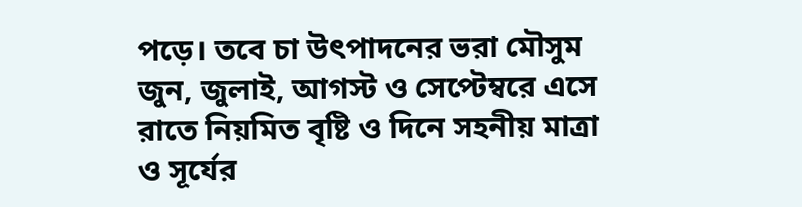পড়ে। তবে চা উৎপাদনের ভরা মৌসুম জুন, জুলাই, আগস্ট ও সেপ্টেম্বরে এসে রাতে নিয়মিত বৃষ্টি ও দিনে সহনীয় মাত্রা ও সূর্যের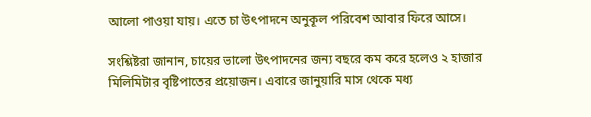আলো পাওয়া যায়। এতে চা উৎপাদনে অনুকূল পরিবেশ আবার ফিরে আসে।

সংশ্লিষ্টরা জানান, চায়ের ভালো উৎপাদনের জন্য বছরে কম করে হলেও ২ হাজার মিলিমিটার বৃষ্টিপাতের প্রয়োজন। এবারে জানুয়ারি মাস থেকে মধ্য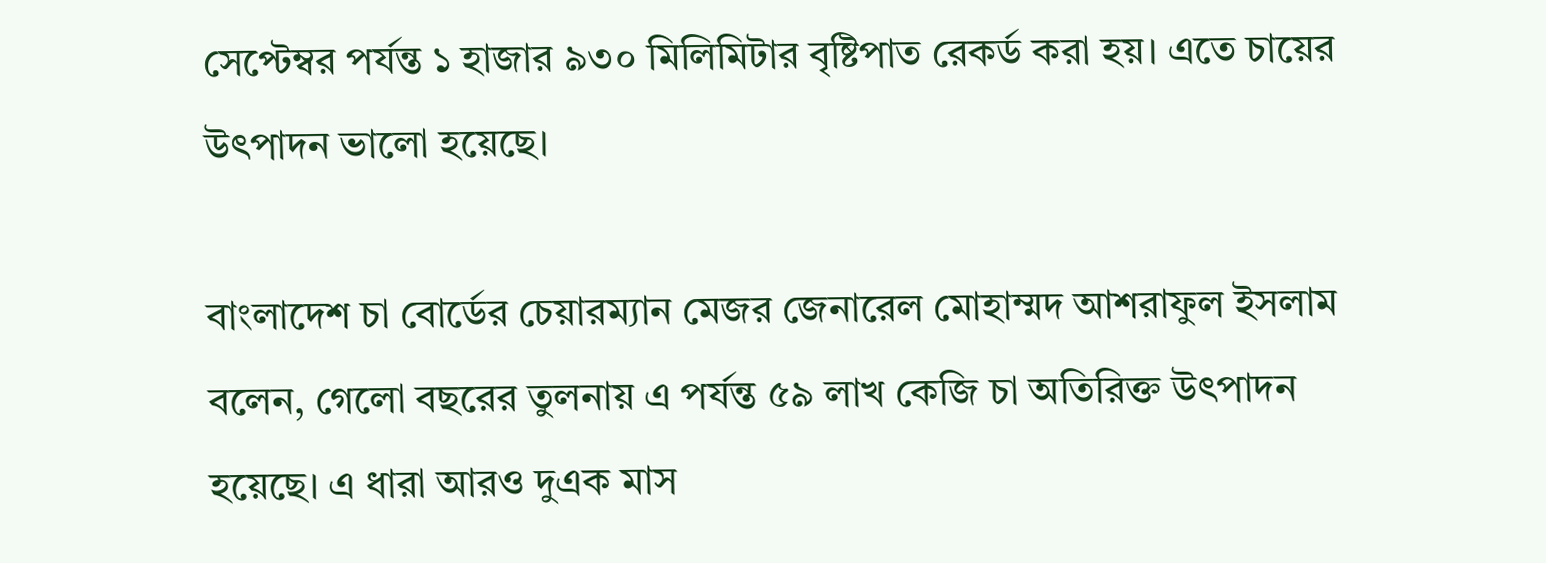সেপ্টেম্বর পর্যন্ত ১ হাজার ৯৩০ মিলিমিটার বৃষ্টিপাত রেকর্ড করা হয়। এতে চায়ের উৎপাদন ভালো হয়েছে।

বাংলাদেশ চা বোর্ডের চেয়ারম্যান মেজর জেনারেল মোহাম্মদ আশরাফুল ইসলাম বলেন, গেলো বছরের তুলনায় এ পর্যন্ত ৫৯ লাখ কেজি চা অতিরিক্ত উৎপাদন হয়েছে। এ ধারা আরও দুএক মাস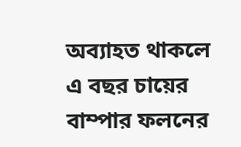অব্যাহত থাকলে এ বছর চায়ের বাম্পার ফলনের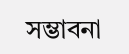সম্ভাবনা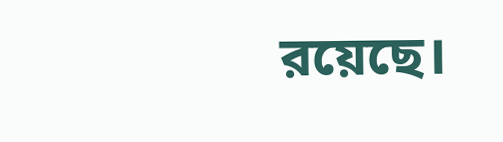রয়েছে।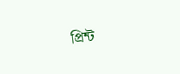প্রিন্ট